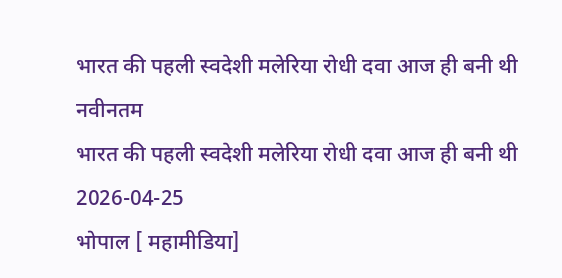भारत की पहली स्वदेशी मलेरिया रोधी दवा आज ही बनी थी
नवीनतम
भारत की पहली स्वदेशी मलेरिया रोधी दवा आज ही बनी थी
2026-04-25
भोपाल [ महामीडिया]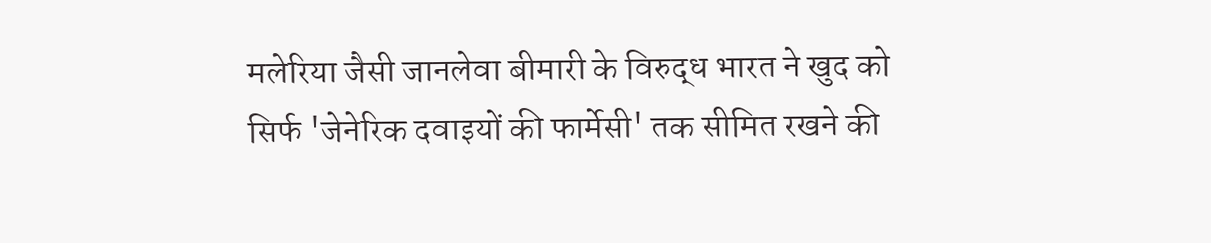मलेरिया जैसी जानलेवा बीमारी के विरुद्ध भारत ने खुद को सिर्फ 'जेनेरिक दवाइयों की फार्मेसी' तक सीमित रखने की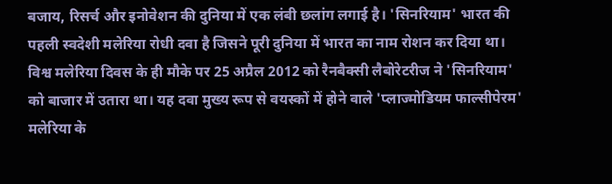बजाय, रिसर्च और इनोवेशन की दुनिया में एक लंबी छलांग लगाई है। 'सिनरियाम' भारत की पहली स्वदेशी मलेरिया रोधी दवा है जिसने पूरी दुनिया में भारत का नाम रोशन कर दिया था। विश्व मलेरिया दिवस के ही मौके पर 25 अप्रैल 2012 को रैनबैक्सी लैबोरेटरीज ने 'सिनरियाम' को बाजार में उतारा था। यह दवा मुख्य रूप से वयस्कों में होने वाले 'प्लाज्मोडियम फाल्सीपेरम' मलेरिया के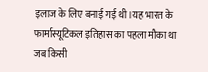इलाज के लिए बनाई गई थी।यह भारत के फार्मास्यूटिकल इतिहास का पहला मौका था जब किसी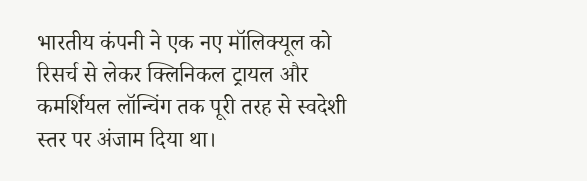भारतीय कंपनी ने एक नए मॉलिक्यूल को रिसर्च से लेकर क्लिनिकल ट्रायल और कमर्शियल लॉन्चिंग तक पूरी तरह से स्वदेशी स्तर पर अंजाम दिया था।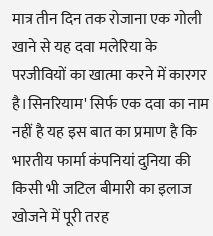मात्र तीन दिन तक रोजाना एक गोली खाने से यह दवा मलेरिया के परजीवियों का खात्मा करने में कारगर है।सिनरियाम' सिर्फ एक दवा का नाम नहीं है यह इस बात का प्रमाण है कि भारतीय फार्मा कंपनियां दुनिया की किसी भी जटिल बीमारी का इलाज खोजने में पूरी तरह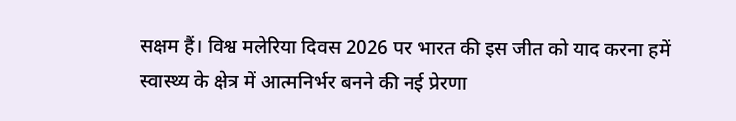सक्षम हैं। विश्व मलेरिया दिवस 2026 पर भारत की इस जीत को याद करना हमें स्वास्थ्य के क्षेत्र में आत्मनिर्भर बनने की नई प्रेरणा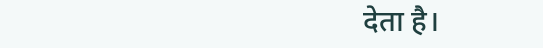देता है।